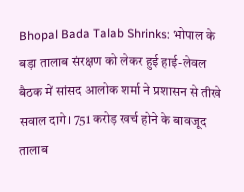Bhopal Bada Talab Shrinks: भोपाल के बड़ा तालाब संरक्षण को लेकर हुई हाई-लेवल बैठक में सांसद आलोक शर्मा ने प्रशासन से तीखे सवाल दागे। 751 करोड़ खर्च होने के बावजूद तालाब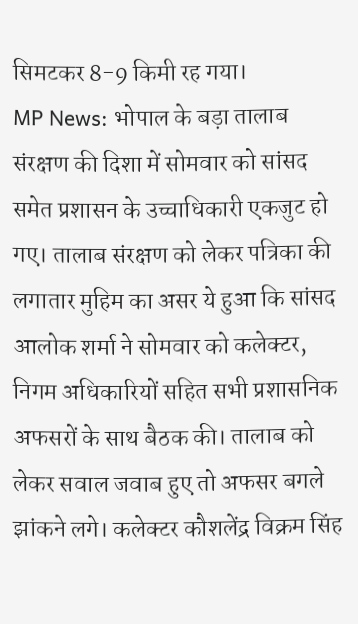सिमटकर 8-9 किमी रह गया।
MP News: भोपाल के बड़ा तालाब संरक्षण की दिशा में सोमवार को सांसद समेत प्रशासन के उच्चाधिकारी एकजुट हो गए। तालाब संरक्षण को लेकर पत्रिका की लगातार मुहिम का असर ये हुआ कि सांसद आलोक शर्मा ने सोमवार को कलेक्टर, निगम अधिकारियों सहित सभी प्रशासनिक अफसरों के साथ बैठक की। तालाब को लेकर सवाल जवाब हुए तो अफसर बगले झांकने लगे। कलेक्टर कौशलेंद्र विक्रम सिंह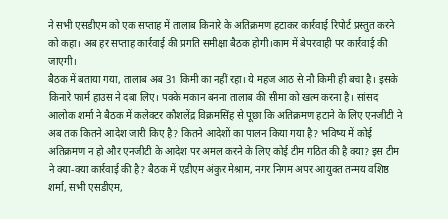ने सभी एसडीएम को एक सप्ताह में तालाब किनारे के अतिक्रमण हटाकर कार्रवाई रिपोर्ट प्रस्तुत करने को कहा। अब हर सप्ताह कार्रवाई की प्रगति समीक्षा बैठक होगी।काम में बेपरवाही पर कार्रवाई की जाएगी।
बैठक में बताया गया, तालाब अब 31 किमी का नहीं रहा। ये महज आठ से नौ किमी ही बचा है। इसके किनारे फार्म हाउस ने दबा लिए। पक्के मकान बनना तालाब की सीमा को खत्म करना है। सांसद आलोक शर्मा ने बैठक में कलेक्टर कौशलेंद्र विक्रमसिंह से पूछा कि अतिक्रमण हटाने के लिए एनजीटी ने अब तक कितने आदेश जारी किए है? कितने आदेशों का पालन किया गया है? भविष्य में कोई अतिक्रमण न हो और एनजीटी के आदेश पर अमल करने के लिए कोई टीम गठित की है क्या? इस टीम ने क्या-क्या कार्रवाई की है? बैठक में एडीएम अंकुर मेश्राम, नगर निगम अपर आयुक्त तन्मय वशिष्ठ शर्मा, सभी एसडीएम,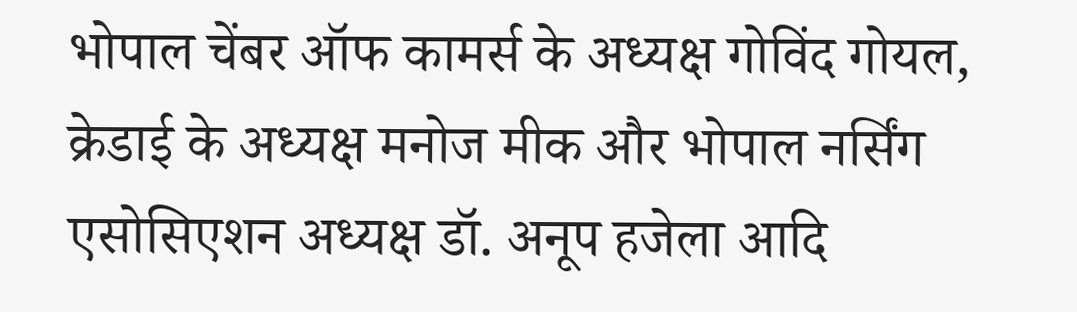भोपाल चेंबर ऑफ कामर्स के अध्यक्ष गोविंद गोयल, क्रेडाई के अध्यक्ष मनोज मीक और भोपाल नर्सिंग एसोसिएशन अध्यक्ष डॉ. अनूप हजेला आदि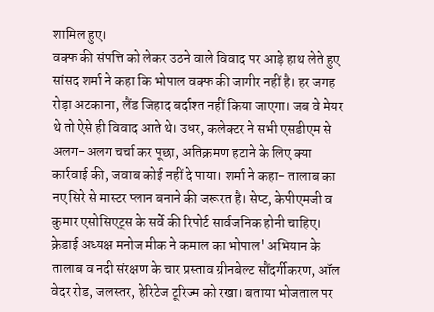शामिल हुए।
वक्फ की संपत्ति को लेकर उठने वाले विवाद पर आड़े हाथ लेते हुए सांसद शर्मा ने कहा कि भोपाल वक्फ की जागीर नहीं है। हर जगह रोड़ा अटकाना, लैंड जिहाद बर्दाश्त नहीं किया जाएगा। जब वे मेयर थे तो ऐसे ही विवाद आते थे। उधर, कलेक्टर ने सभी एसडीएम से अलग-अलग चर्चा कर पूछा, अतिक्रमण हटाने के लिए क्या कार्रवाई की, जवाब कोई नहीं दे पाया। शर्मा ने कहा- तालाब का नए सिरे से मास्टर प्लान बनाने की जरूरत है। सेप्ट, केपीएमजी व कुमार एसोसिएट्स के सर्वे की रिपोर्ट सार्वजनिक होनी चाहिए।
क्रेडाई अध्यक्ष मनोज मीक ने कमाल का भोपाल' अभियान के तालाब व नदी संरक्षण के चार प्रस्ताव ग्रीनबेल्ट सौंदर्गीकरण, ऑल वेदर रोड, जलस्तर, हेरिटेज टूरिज्म को रखा। बताया भोजताल पर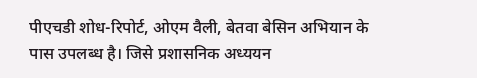पीएचडी शोध-रिपोर्ट, ओएम वैली, बेतवा बेसिन अभियान के पास उपलब्ध है। जिसे प्रशासनिक अध्ययन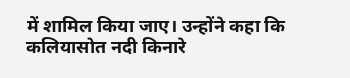में शामिल किया जाए। उन्होंने कहा कि कलियासोत नदी किनारे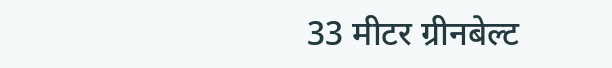33 मीटर ग्रीनबेल्ट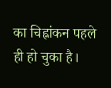का चिह्नांकन पहले ही हो चुका है।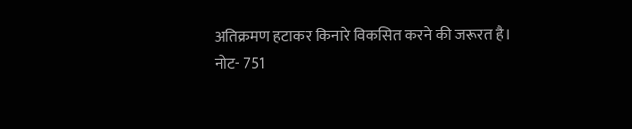अतिक्रमण हटाकर किनारे विकसित करने की जरूरत है।
नोट- 751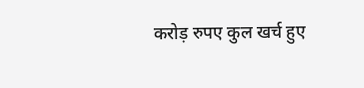करोड़ रुपए कुल खर्च हुए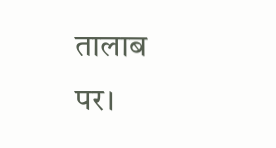तालाब पर।